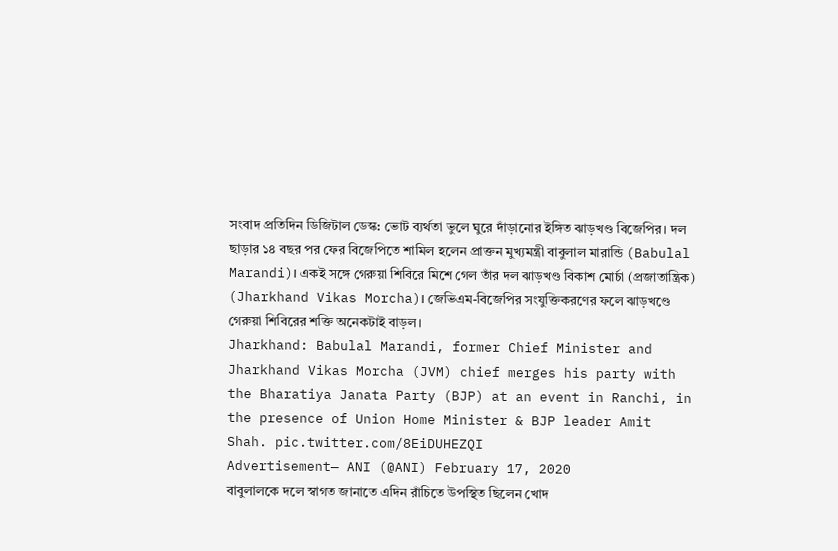সংবাদ প্রতিদিন ডিজিটাল ডেস্ক: ভোট ব্যর্থতা ভুলে ঘুরে দাঁড়ানোর ইঙ্গিত ঝাড়খণ্ড বিজেপির। দল ছাড়ার ১৪ বছর পর ফের বিজেপিতে শামিল হলেন প্রাক্তন মুখ্যমন্ত্রী বাবুলাল মারান্ডি (Babulal Marandi)। একই সঙ্গে গেরুয়া শিবিরে মিশে গেল তাঁর দল ঝাড়খণ্ড বিকাশ মোর্চা (প্রজাতান্ত্রিক) (Jharkhand Vikas Morcha)। জেভিএম-বিজেপির সংযুক্তিকরণের ফলে ঝাড়খণ্ডে গেরুয়া শিবিরের শক্তি অনেকটাই বাড়ল।
Jharkhand: Babulal Marandi, former Chief Minister and Jharkhand Vikas Morcha (JVM) chief merges his party with the Bharatiya Janata Party (BJP) at an event in Ranchi, in the presence of Union Home Minister & BJP leader Amit Shah. pic.twitter.com/8EiDUHEZQI
Advertisement— ANI (@ANI) February 17, 2020
বাবুলালকে দলে স্বাগত জানাতে এদিন রাঁচিতে উপস্থিত ছিলেন খোদ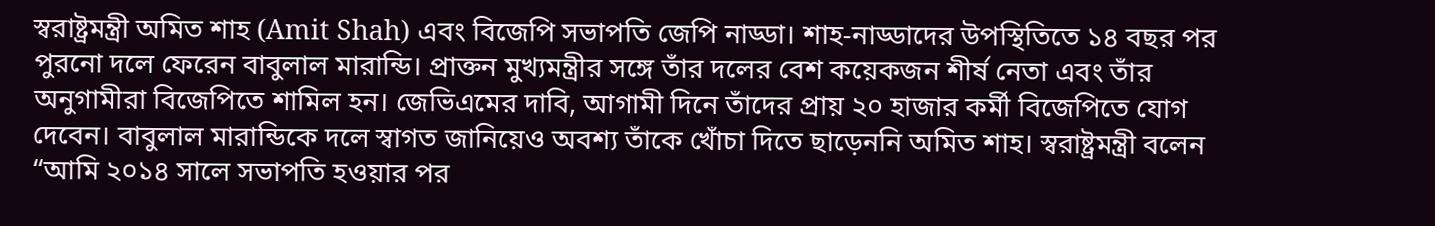স্বরাষ্ট্রমন্ত্রী অমিত শাহ (Amit Shah) এবং বিজেপি সভাপতি জেপি নাড্ডা। শাহ-নাড্ডাদের উপস্থিতিতে ১৪ বছর পর পুরনো দলে ফেরেন বাবুলাল মারান্ডি। প্রাক্তন মুখ্যমন্ত্রীর সঙ্গে তাঁর দলের বেশ কয়েকজন শীর্ষ নেতা এবং তাঁর অনুগামীরা বিজেপিতে শামিল হন। জেভিএমের দাবি, আগামী দিনে তাঁদের প্রায় ২০ হাজার কর্মী বিজেপিতে যোগ দেবেন। বাবুলাল মারান্ডিকে দলে স্বাগত জানিয়েও অবশ্য তাঁকে খোঁচা দিতে ছাড়েননি অমিত শাহ। স্বরাষ্ট্রমন্ত্রী বলেন “আমি ২০১৪ সালে সভাপতি হওয়ার পর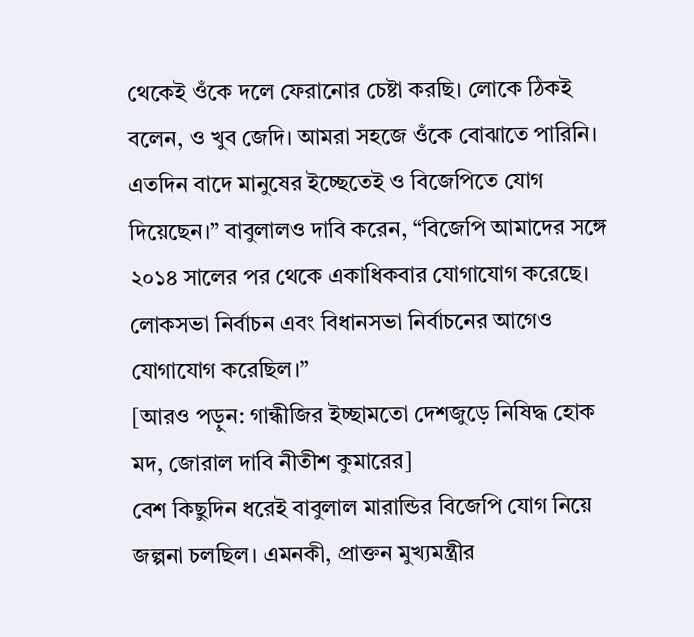থেকেই ওঁকে দলে ফেরানোর চেষ্টা করছি। লোকে ঠিকই বলেন, ও খুব জেদি। আমরা সহজে ওঁকে বোঝাতে পারিনি। এতদিন বাদে মানুষের ইচ্ছেতেই ও বিজেপিতে যোগ দিয়েছেন।” বাবুলালও দাবি করেন, “বিজেপি আমাদের সঙ্গে ২০১৪ সালের পর থেকে একাধিকবার যোগাযোগ করেছে। লোকসভা নির্বাচন এবং বিধানসভা নির্বাচনের আগেও যোগাযোগ করেছিল।”
[আরও পড়ুন: গান্ধীজির ইচ্ছামতো দেশজুড়ে নিষিদ্ধ হোক মদ, জোরাল দাবি নীতীশ কুমারের]
বেশ কিছুদিন ধরেই বাবুলাল মারান্ডির বিজেপি যোগ নিয়ে জল্পনা চলছিল। এমনকী, প্রাক্তন মুখ্যমন্ত্রীর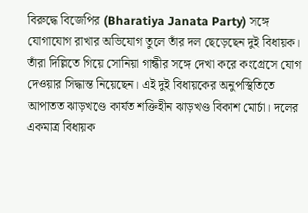বিরুদ্ধে বিজেপির (Bharatiya Janata Party) সঙ্গে যোগাযোগ রাখার অভিযোগ তুলে তাঁর দল ছেড়েছেন দুই বিধায়ক। তাঁরা দিল্লিতে গিয়ে সোনিয়া গান্ধীর সঙ্গে দেখা করে কংগ্রেসে যোগ দেওয়ার সিদ্ধান্ত নিয়েছেন। এই দুই বিধায়কের অনুপস্থিতিতে আপাতত ঝাড়খণ্ডে কার্যত শক্তিহীন ঝাড়খণ্ড বিকাশ মোর্চা। দলের একমাত্র বিধায়ক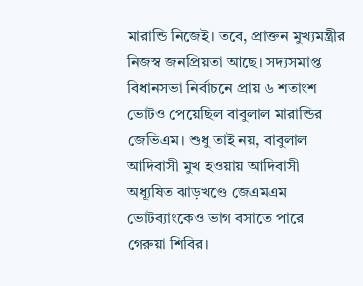মারান্ডি নিজেই। তবে, প্রাক্তন মুখ্যমন্ত্রীর নিজস্ব জনপ্রিয়তা আছে। সদ্যসমাপ্ত বিধানসভা নির্বাচনে প্রায় ৬ শতাংশ ভোটও পেয়েছিল বাবুলাল মারান্ডির জেভিএম। শুধু তাই নয়, বাবুলাল আদিবাসী মুখ হওয়ায় আদিবাসী অধ্যূষিত ঝাড়খণ্ডে জেএমএম ভোটব্যাংকেও ভাগ বসাতে পারে গেরুয়া শিবির।